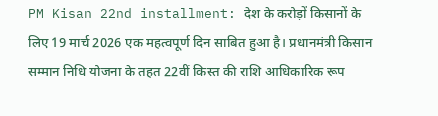PM Kisan 22nd installment: देश के करोड़ों किसानों के लिए 19 मार्च 2026 एक महत्वपूर्ण दिन साबित हुआ है। प्रधानमंत्री किसान सम्मान निधि योजना के तहत 22वीं किस्त की राशि आधिकारिक रूप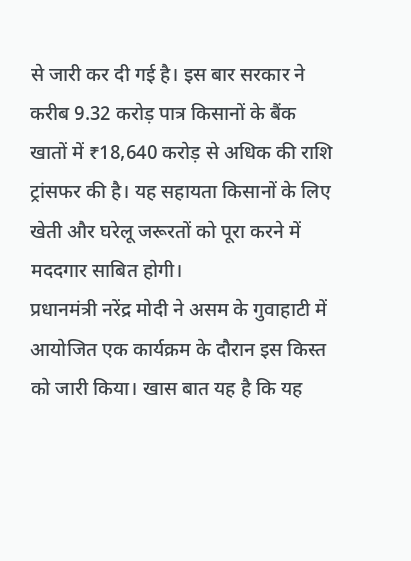से जारी कर दी गई है। इस बार सरकार ने करीब 9.32 करोड़ पात्र किसानों के बैंक खातों में ₹18,640 करोड़ से अधिक की राशि ट्रांसफर की है। यह सहायता किसानों के लिए खेती और घरेलू जरूरतों को पूरा करने में मददगार साबित होगी।
प्रधानमंत्री नरेंद्र मोदी ने असम के गुवाहाटी में आयोजित एक कार्यक्रम के दौरान इस किस्त को जारी किया। खास बात यह है कि यह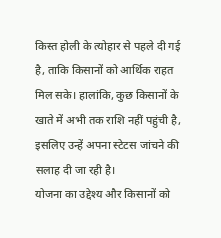किस्त होली के त्योहार से पहले दी गई है, ताकि किसानों को आर्थिक राहत मिल सके। हालांकि, कुछ किसानों के खाते में अभी तक राशि नहीं पहुंची है, इसलिए उन्हें अपना स्टेटस जांचने की सलाह दी जा रही है।
योजना का उद्देश्य और किसानों को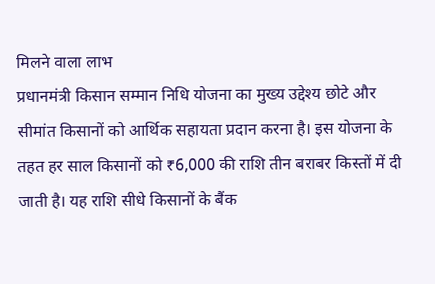मिलने वाला लाभ
प्रधानमंत्री किसान सम्मान निधि योजना का मुख्य उद्देश्य छोटे और सीमांत किसानों को आर्थिक सहायता प्रदान करना है। इस योजना के तहत हर साल किसानों को ₹6,000 की राशि तीन बराबर किस्तों में दी जाती है। यह राशि सीधे किसानों के बैंक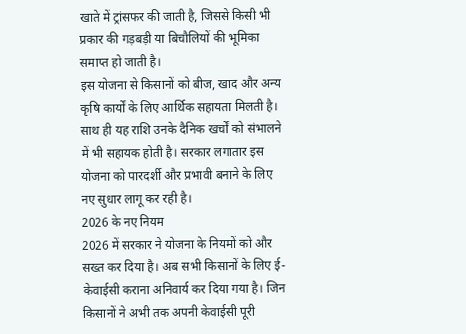खाते में ट्रांसफर की जाती है, जिससे किसी भी प्रकार की गड़बड़ी या बिचौलियों की भूमिका समाप्त हो जाती है।
इस योजना से किसानों को बीज, खाद और अन्य कृषि कार्यों के लिए आर्थिक सहायता मिलती है। साथ ही यह राशि उनके दैनिक खर्चों को संभालने में भी सहायक होती है। सरकार लगातार इस योजना को पारदर्शी और प्रभावी बनाने के लिए नए सुधार लागू कर रही है।
2026 के नए नियम
2026 में सरकार ने योजना के नियमों को और सख्त कर दिया है। अब सभी किसानों के लिए ई-केवाईसी कराना अनिवार्य कर दिया गया है। जिन किसानों ने अभी तक अपनी केवाईसी पूरी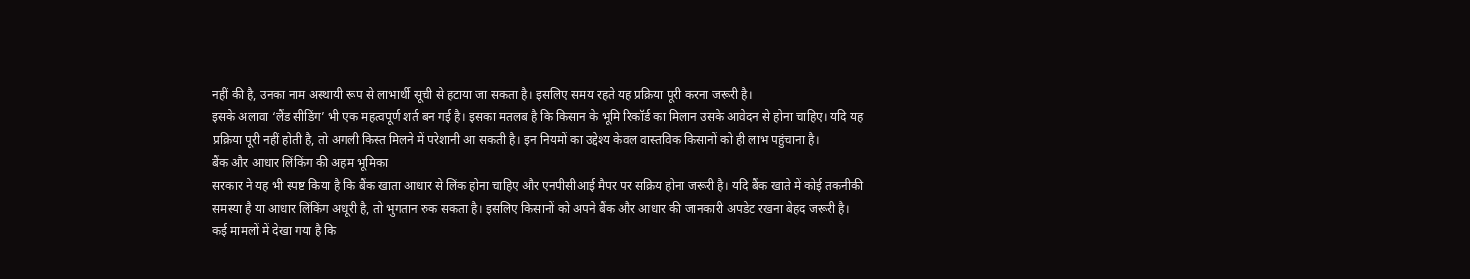नहीं की है, उनका नाम अस्थायी रूप से लाभार्थी सूची से हटाया जा सकता है। इसलिए समय रहते यह प्रक्रिया पूरी करना जरूरी है।
इसके अलावा ‘लैंड सीडिंग’ भी एक महत्वपूर्ण शर्त बन गई है। इसका मतलब है कि किसान के भूमि रिकॉर्ड का मिलान उसके आवेदन से होना चाहिए। यदि यह प्रक्रिया पूरी नहीं होती है, तो अगली किस्त मिलने में परेशानी आ सकती है। इन नियमों का उद्देश्य केवल वास्तविक किसानों को ही लाभ पहुंचाना है।
बैंक और आधार लिंकिंग की अहम भूमिका
सरकार ने यह भी स्पष्ट किया है कि बैंक खाता आधार से लिंक होना चाहिए और एनपीसीआई मैपर पर सक्रिय होना जरूरी है। यदि बैंक खाते में कोई तकनीकी समस्या है या आधार लिंकिंग अधूरी है, तो भुगतान रुक सकता है। इसलिए किसानों को अपने बैंक और आधार की जानकारी अपडेट रखना बेहद जरूरी है।
कई मामलों में देखा गया है कि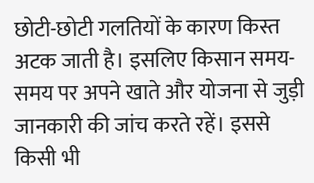छोटी-छोटी गलतियों के कारण किस्त अटक जाती है। इसलिए किसान समय-समय पर अपने खाते और योजना से जुड़ी जानकारी की जांच करते रहें। इससे किसी भी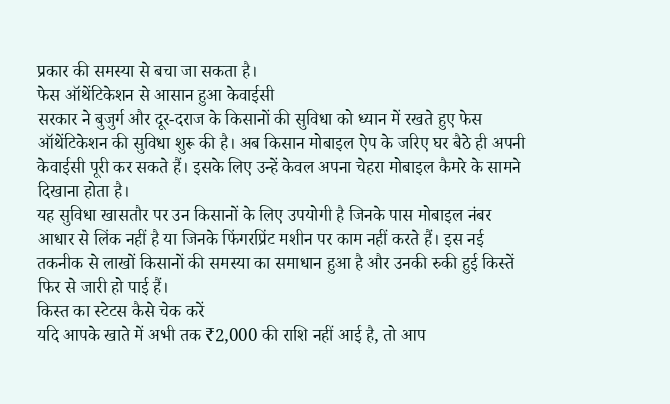प्रकार की समस्या से बचा जा सकता है।
फेस ऑथेंटिकेशन से आसान हुआ केवाईसी
सरकार ने बुजुर्ग और दूर-दराज के किसानों की सुविधा को ध्यान में रखते हुए फेस ऑथेंटिकेशन की सुविधा शुरू की है। अब किसान मोबाइल ऐप के जरिए घर बैठे ही अपनी केवाईसी पूरी कर सकते हैं। इसके लिए उन्हें केवल अपना चेहरा मोबाइल कैमरे के सामने दिखाना होता है।
यह सुविधा खासतौर पर उन किसानों के लिए उपयोगी है जिनके पास मोबाइल नंबर आधार से लिंक नहीं है या जिनके फिंगरप्रिंट मशीन पर काम नहीं करते हैं। इस नई तकनीक से लाखों किसानों की समस्या का समाधान हुआ है और उनकी रुकी हुई किस्तें फिर से जारी हो पाई हैं।
किस्त का स्टेटस कैसे चेक करें
यदि आपके खाते में अभी तक ₹2,000 की राशि नहीं आई है, तो आप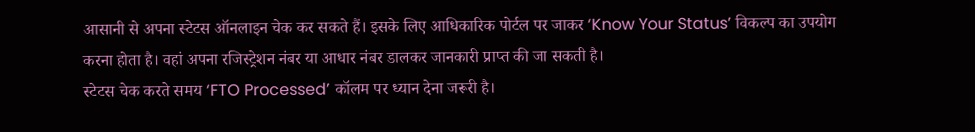आसानी से अपना स्टेटस ऑनलाइन चेक कर सकते हैं। इसके लिए आधिकारिक पोर्टल पर जाकर ‘Know Your Status’ विकल्प का उपयोग करना होता है। वहां अपना रजिस्ट्रेशन नंबर या आधार नंबर डालकर जानकारी प्राप्त की जा सकती है।
स्टेटस चेक करते समय ‘FTO Processed’ कॉलम पर ध्यान देना जरूरी है।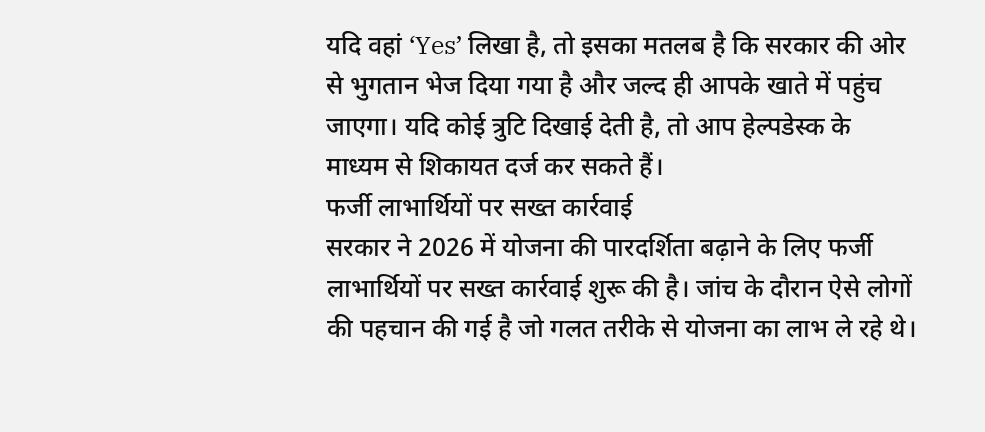यदि वहां ‘Yes’ लिखा है, तो इसका मतलब है कि सरकार की ओर से भुगतान भेज दिया गया है और जल्द ही आपके खाते में पहुंच जाएगा। यदि कोई त्रुटि दिखाई देती है, तो आप हेल्पडेस्क के माध्यम से शिकायत दर्ज कर सकते हैं।
फर्जी लाभार्थियों पर सख्त कार्रवाई
सरकार ने 2026 में योजना की पारदर्शिता बढ़ाने के लिए फर्जी लाभार्थियों पर सख्त कार्रवाई शुरू की है। जांच के दौरान ऐसे लोगों की पहचान की गई है जो गलत तरीके से योजना का लाभ ले रहे थे।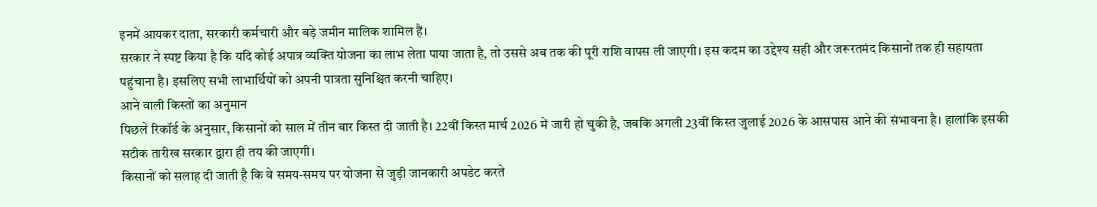इनमें आयकर दाता, सरकारी कर्मचारी और बड़े जमीन मालिक शामिल हैं।
सरकार ने स्पष्ट किया है कि यदि कोई अपात्र व्यक्ति योजना का लाभ लेता पाया जाता है, तो उससे अब तक की पूरी राशि वापस ली जाएगी। इस कदम का उद्देश्य सही और जरूरतमंद किसानों तक ही सहायता पहुंचाना है। इसलिए सभी लाभार्थियों को अपनी पात्रता सुनिश्चित करनी चाहिए।
आने वाली किस्तों का अनुमान
पिछले रिकॉर्ड के अनुसार, किसानों को साल में तीन बार किस्त दी जाती है। 22वीं किस्त मार्च 2026 में जारी हो चुकी है, जबकि अगली 23वीं किस्त जुलाई 2026 के आसपास आने की संभावना है। हालांकि इसकी सटीक तारीख सरकार द्वारा ही तय की जाएगी।
किसानों को सलाह दी जाती है कि वे समय-समय पर योजना से जुड़ी जानकारी अपडेट करते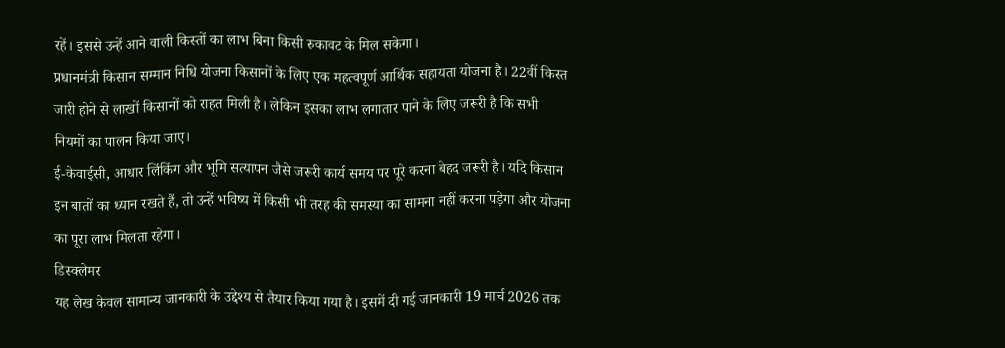रहें। इससे उन्हें आने वाली किस्तों का लाभ बिना किसी रुकावट के मिल सकेगा।
प्रधानमंत्री किसान सम्मान निधि योजना किसानों के लिए एक महत्वपूर्ण आर्थिक सहायता योजना है। 22वीं किस्त जारी होने से लाखों किसानों को राहत मिली है। लेकिन इसका लाभ लगातार पाने के लिए जरूरी है कि सभी नियमों का पालन किया जाए।
ई-केवाईसी, आधार लिंकिंग और भूमि सत्यापन जैसे जरूरी कार्य समय पर पूरे करना बेहद जरूरी है। यदि किसान इन बातों का ध्यान रखते हैं, तो उन्हें भविष्य में किसी भी तरह की समस्या का सामना नहीं करना पड़ेगा और योजना का पूरा लाभ मिलता रहेगा।
डिस्क्लेमर
यह लेख केवल सामान्य जानकारी के उद्देश्य से तैयार किया गया है। इसमें दी गई जानकारी 19 मार्च 2026 तक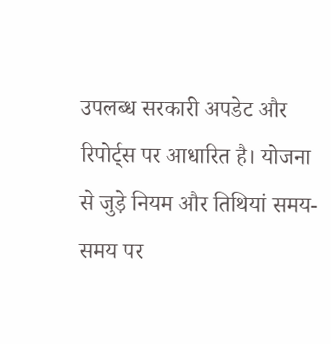उपलब्ध सरकारी अपडेट और रिपोर्ट्स पर आधारित है। योजना से जुड़े नियम और तिथियां समय-समय पर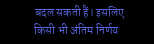बदल सकती हैं। इसलिए किसी भी अंतिम निर्णय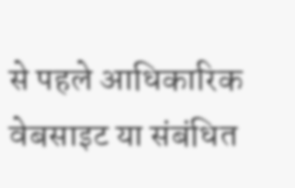से पहले आधिकारिक वेबसाइट या संबंधित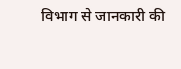विभाग से जानकारी की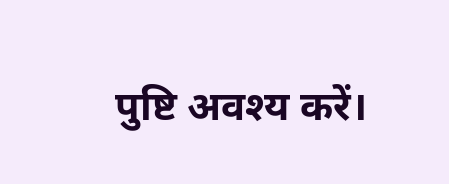पुष्टि अवश्य करें।